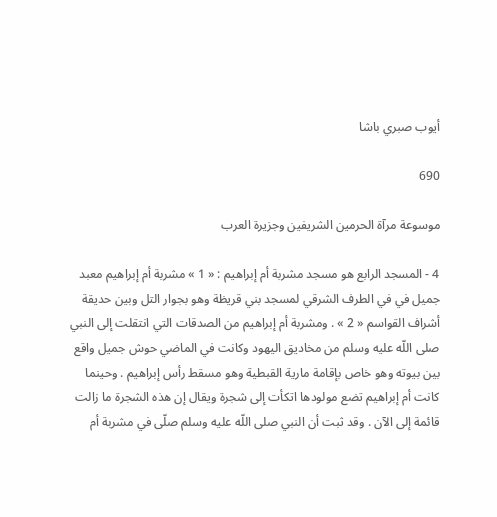أيوب صبري باشا

690

موسوعة مرآة الحرمين الشريفين وجزيرة العرب

4 - المسجد الرابع هو مسجد مشربة أم إبراهيم : « 1 » مشربة أم إبراهيم معبد جميل في في الطرف الشرقي لمسجد بني قريظة وهو بجوار التل وبين حديقة أشراف القواسم « 2 » . ومشربة أم إبراهيم من الصدقات التي انتقلت إلى النبي صلى اللّه عليه وسلم من مخاديق اليهود وكانت في الماضي حوش جميل واقع بين بيوته وهو خاص بإقامة مارية القبطية وهو مسقط رأس إبراهيم . وحينما كانت أم إبراهيم تضع مولودها اتكأت إلى شجرة ويقال إن هذه الشجرة ما زالت قائمة إلى الآن . وقد ثبت أن النبي صلى اللّه عليه وسلم صلّى في مشربة أم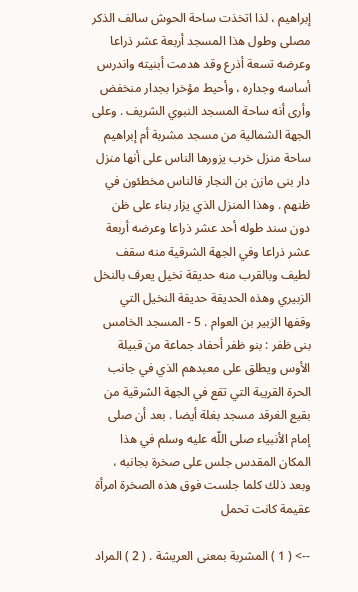إبراهيم ، لذا اتخذت ساحة الحوش سالف الذكر مصلى وطول هذا المسجد أربعة عشر ذراعا وعرضه تسعة أذرع وقد هدمت أبنيته واندرس أساسه وجداره ، وأحيط مؤخرا بجدار منخفض وأرى أنه ساحة المسجد النبوي الشريف . وعلى الجهة الشمالية من مسجد مشربة أم إبراهيم ساحة منزل خرب يزورها الناس على أنها منزل دار بنى مازن بن النجار فالناس مخطئون في ظنهم . وهذا المنزل الذي يزار بناء على ظن دون سند طوله أحد عشر ذراعا وعرضه أربعة عشر ذراعا وفي الجهة الشرقية منه سقف لطيف وبالقرب منه حديقة نخيل يعرف بالنخل الزبيري وهذه الحديقة حديقة النخيل التي وقفها الزبير بن العوام . 5 - المسجد الخامس بنى ظفر : بنو ظفر أحفاد جماعة من قبيلة الأوس ويطلق على معبدهم الذي في جانب الحرة القريبة التي تقع في الجهة الشرقية من بقيع الغرقد مسجد بغلة أيضا . بعد أن صلى إمام الأنبياء صلى اللّه عليه وسلم في هذا المكان المقدس جلس على صخرة بجانبه ، وبعد ذلك كلما جلست فوق هذه الصخرة امرأة عقيمة كانت تحمل

--> ( 1 ) المشربة بمعنى العريشة . ( 2 ) المراد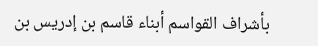بأشراف القواسم أبناء قاسم بن إدريس بن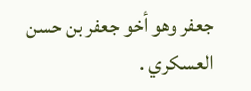جعفر وهو أخو جعفر بن حسن العسكري .